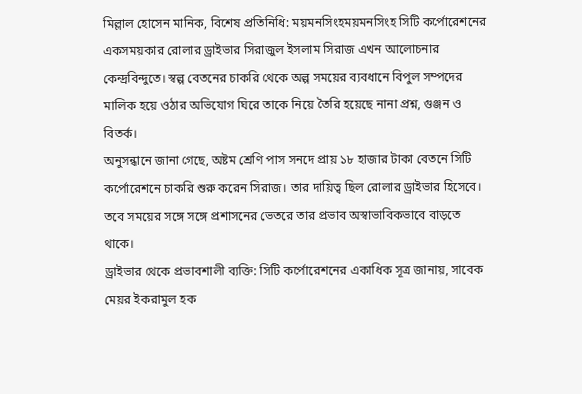মিল্লাল হোসেন মানিক, বিশেষ প্রতিনিধি: ময়মনসিংহময়মনসিংহ সিটি কর্পোরেশনের একসময়কার রোলার ড্রাইভার সিরাজুল ইসলাম সিরাজ এখন আলোচনার কেন্দ্রবিন্দুতে। স্বল্প বেতনের চাকরি থেকে অল্প সময়ের ব্যবধানে বিপুল সম্পদের মালিক হয়ে ওঠার অভিযোগ ঘিরে তাকে নিয়ে তৈরি হয়েছে নানা প্রশ্ন, গুঞ্জন ও বিতর্ক।
অনুসন্ধানে জানা গেছে, অষ্টম শ্রেণি পাস সনদে প্রায় ১৮ হাজার টাকা বেতনে সিটি কর্পোরেশনে চাকরি শুরু করেন সিরাজ। তার দায়িত্ব ছিল রোলার ড্রাইভার হিসেবে। তবে সময়ের সঙ্গে সঙ্গে প্রশাসনের ভেতরে তার প্রভাব অস্বাভাবিকভাবে বাড়তে থাকে।
ড্রাইভার থেকে প্রভাবশালী ব্যক্তি: সিটি কর্পোরেশনের একাধিক সূত্র জানায়, সাবেক মেয়র ইকরামুল হক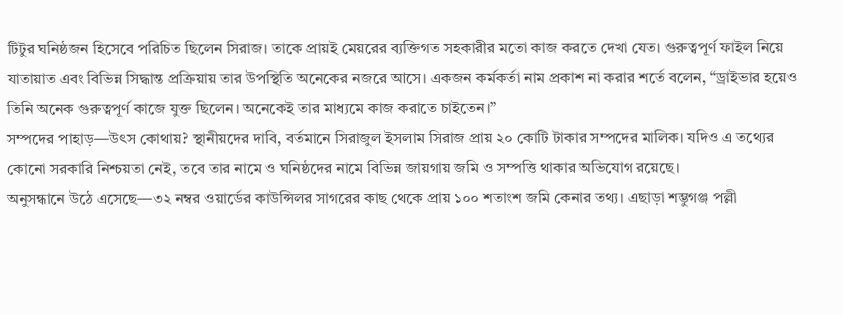টিটুর ঘনিষ্ঠজন হিসেবে পরিচিত ছিলেন সিরাজ। তাকে প্রায়ই মেয়রের ব্যক্তিগত সহকারীর মতো কাজ করতে দেখা যেত। গুরুত্বপূর্ণ ফাইল নিয়ে যাতায়াত এবং বিভিন্ন সিদ্ধান্ত প্রক্রিয়ায় তার উপস্থিতি অনেকের নজরে আসে। একজন কর্মকর্তা নাম প্রকাশ না করার শর্তে বলেন, “ড্রাইভার হয়েও তিনি অনেক গুরুত্বপূর্ণ কাজে যুক্ত ছিলেন। অনেকেই তার মাধ্যমে কাজ করাতে চাইতেন।”
সম্পদের পাহাড়—উৎস কোথায়? স্থানীয়দের দাবি, বর্তমানে সিরাজুল ইসলাম সিরাজ প্রায় ২০ কোটি টাকার সম্পদের মালিক। যদিও এ তথ্যের কোনো সরকারি নিশ্চয়তা নেই, তবে তার নামে ও ঘনিষ্ঠদের নামে বিভিন্ন জায়গায় জমি ও সম্পত্তি থাকার অভিযোগ রয়েছে।
অনুসন্ধানে উঠে এসেছে—৩২ নম্বর ওয়ার্ডের কাউন্সিলর সাগরের কাছ থেকে প্রায় ১০০ শতাংশ জমি কেনার তথ্য। এছাড়া শম্ভুগঞ্জ পল্লী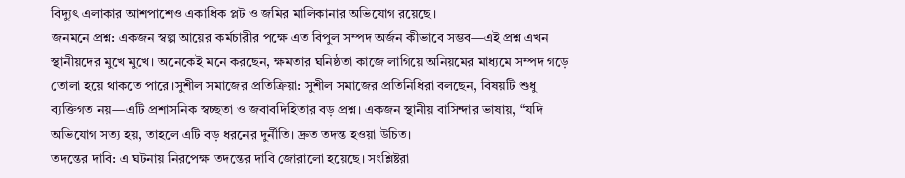বিদ্যুৎ এলাকার আশপাশেও একাধিক প্লট ও জমির মালিকানার অভিযোগ রয়েছে।
জনমনে প্রশ্ন: একজন স্বল্প আয়ের কর্মচারীর পক্ষে এত বিপুল সম্পদ অর্জন কীভাবে সম্ভব—এই প্রশ্ন এখন স্থানীয়দের মুখে মুখে। অনেকেই মনে করছেন, ক্ষমতার ঘনিষ্ঠতা কাজে লাগিয়ে অনিয়মের মাধ্যমে সম্পদ গড়ে তোলা হয়ে থাকতে পারে।সুশীল সমাজের প্রতিক্রিয়া: সুশীল সমাজের প্রতিনিধিরা বলছেন, বিষয়টি শুধু ব্যক্তিগত নয়—এটি প্রশাসনিক স্বচ্ছতা ও জবাবদিহিতার বড় প্রশ্ন। একজন স্থানীয় বাসিন্দার ভাষায়, “যদি অভিযোগ সত্য হয়, তাহলে এটি বড় ধরনের দুর্নীতি। দ্রুত তদন্ত হওয়া উচিত।
তদন্তের দাবি: এ ঘটনায় নিরপেক্ষ তদন্তের দাবি জোরালো হয়েছে। সংশ্লিষ্টরা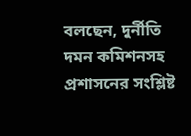বলছেন, দুর্নীতি দমন কমিশনসহ প্রশাসনের সংশ্লিষ্ট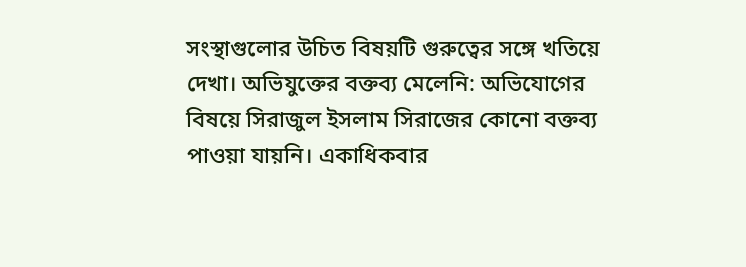সংস্থাগুলোর উচিত বিষয়টি গুরুত্বের সঙ্গে খতিয়ে দেখা। অভিযুক্তের বক্তব্য মেলেনি: অভিযোগের বিষয়ে সিরাজুল ইসলাম সিরাজের কোনো বক্তব্য পাওয়া যায়নি। একাধিকবার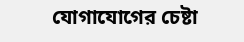যোগাযোগের চেষ্টা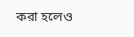করা হলেও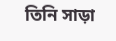তিনি সাড়া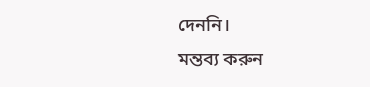দেননি।
মন্তব্য করুন